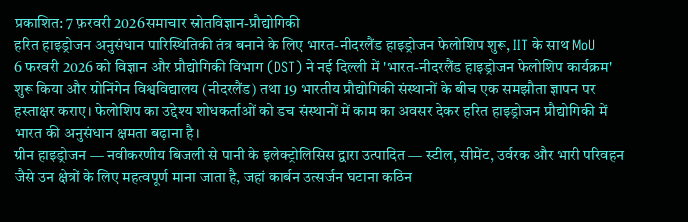प्रकाशित: 7 फ़रवरी 2026समाचार स्रोतविज्ञान-प्रौद्योगिकी
हरित हाइड्रोजन अनुसंधान पारिस्थितिकी तंत्र बनाने के लिए भारत-नीदरलैंड हाइड्रोजन फेलोशिप शुरू, IIT के साथ MoU
6 फरवरी 2026 को विज्ञान और प्रौद्योगिकी विभाग (DST) ने नई दिल्ली में 'भारत-नीदरलैंड हाइड्रोजन फेलोशिप कार्यक्रम' शुरू किया और ग्रोनिंगेन विश्वविद्यालय (नीदरलैंड) तथा 19 भारतीय प्रौद्योगिकी संस्थानों के बीच एक समझौता ज्ञापन पर हस्ताक्षर कराए। फेलोशिप का उद्देश्य शोधकर्ताओं को डच संस्थानों में काम का अवसर देकर हरित हाइड्रोजन प्रौद्योगिकी में भारत की अनुसंधान क्षमता बढ़ाना है।
ग्रीन हाइड्रोजन — नवीकरणीय बिजली से पानी के इलेक्ट्रोलिसिस द्वारा उत्पादित — स्टील, सीमेंट, उर्वरक और भारी परिवहन जैसे उन क्षेत्रों के लिए महत्वपूर्ण माना जाता है, जहां कार्बन उत्सर्जन घटाना कठिन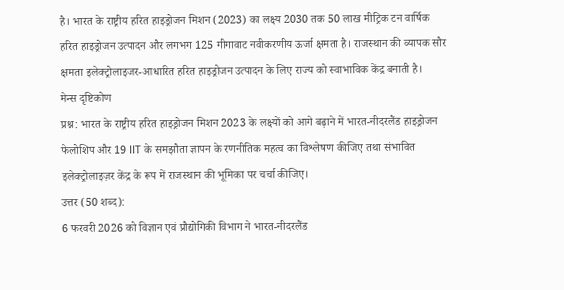है। भारत के राष्ट्रीय हरित हाइड्रोजन मिशन (2023) का लक्ष्य 2030 तक 50 लाख मीट्रिक टन वार्षिक हरित हाइड्रोजन उत्पादन और लगभग 125 गीगावाट नवीकरणीय ऊर्जा क्षमता है। राजस्थान की व्यापक सौर क्षमता इलेक्ट्रोलाइजर-आधारित हरित हाइड्रोजन उत्पादन के लिए राज्य को स्वाभाविक केंद्र बनाती है।
मेन्स दृष्टिकोण
प्रश्न: भारत के राष्ट्रीय हरित हाइड्रोजन मिशन 2023 के लक्ष्यों को आगे बढ़ाने में भारत-नीदरलैंड हाइड्रोजन फेलोशिप और 19 IIT के समझौता ज्ञापन के रणनीतिक महत्व का विश्लेषण कीजिए तथा संभावित इलेक्ट्रोलाइज़र केंद्र के रूप में राजस्थान की भूमिका पर चर्चा कीजिए।
उत्तर (50 शब्द):
6 फरवरी 2026 को विज्ञान एवं प्रौद्योगिकी विभाग ने भारत-नीदरलैंड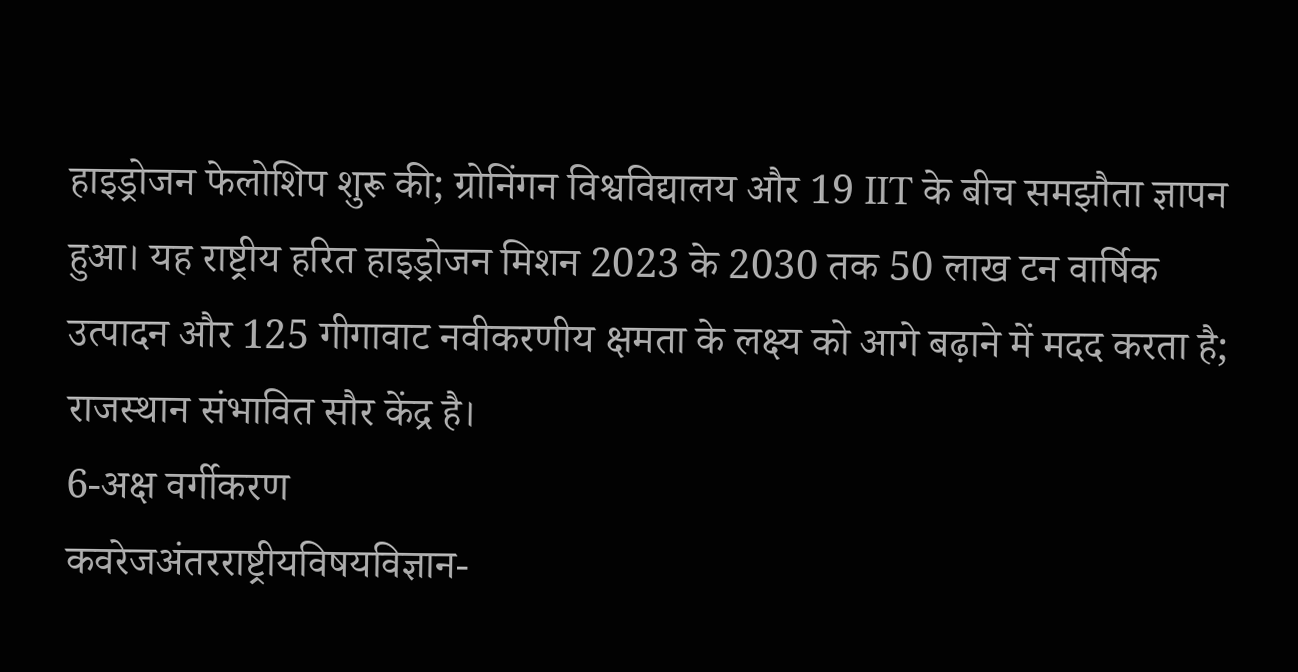हाइड्रोजन फेलोशिप शुरू की; ग्रोनिंगन विश्वविद्यालय और 19 IIT के बीच समझौता ज्ञापन हुआ। यह राष्ट्रीय हरित हाइड्रोजन मिशन 2023 के 2030 तक 50 लाख टन वार्षिक उत्पादन और 125 गीगावाट नवीकरणीय क्षमता के लक्ष्य को आगे बढ़ाने में मदद करता है; राजस्थान संभावित सौर केंद्र है।
6-अक्ष वर्गीकरण
कवरेजअंतरराष्ट्रीयविषयविज्ञान-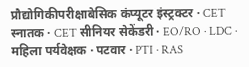प्रौद्योगिकीपरीक्षाबेसिक कंप्यूटर इंस्ट्रक्टर · CET स्नातक · CET सीनियर सेकेंडरी · EO/RO · LDC · महिला पर्यवेक्षक · पटवार · PTI · RAS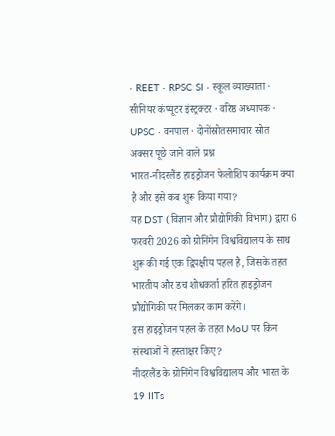· REET · RPSC SI · स्कूल व्याख्याता · सीनियर कंप्यूटर इंस्ट्रक्टर · वरिष्ठ अध्यापक · UPSC · वनपाल · दोनोंस्रोतसमाचार स्रोत
अक्सर पूछे जाने वाले प्रश्न
भारत-नीदरलैंड हाइड्रोजन फेलोशिप कार्यक्रम क्या है और इसे कब शुरू किया गया?
यह DST (विज्ञान और प्रौद्योगिकी विभाग) द्वारा 6 फरवरी 2026 को ग्रोनिंगेन विश्वविद्यालय के साथ शुरू की गई एक द्विपक्षीय पहल है, जिसके तहत भारतीय और डच शोधकर्ता हरित हाइड्रोजन प्रौद्योगिकी पर मिलकर काम करेंगे।
इस हाइड्रोजन पहल के तहत MoU पर किन संस्थाओं ने हस्ताक्षर किए?
नीदरलैंड के ग्रोनिंगेन विश्वविद्यालय और भारत के 19 IITs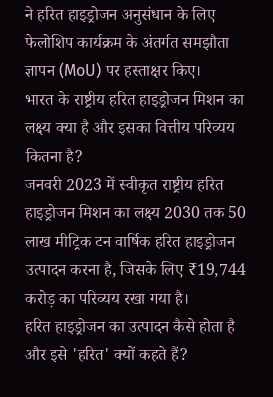ने हरित हाइड्रोजन अनुसंधान के लिए फेलोशिप कार्यक्रम के अंतर्गत समझौता ज्ञापन (MoU) पर हस्ताक्षर किए।
भारत के राष्ट्रीय हरित हाइड्रोजन मिशन का लक्ष्य क्या है और इसका वित्तीय परिव्यय कितना है?
जनवरी 2023 में स्वीकृत राष्ट्रीय हरित हाइड्रोजन मिशन का लक्ष्य 2030 तक 50 लाख मीट्रिक टन वार्षिक हरित हाइड्रोजन उत्पादन करना है, जिसके लिए ₹19,744 करोड़ का परिव्यय रखा गया है।
हरित हाइड्रोजन का उत्पादन कैसे होता है और इसे 'हरित' क्यों कहते हैं?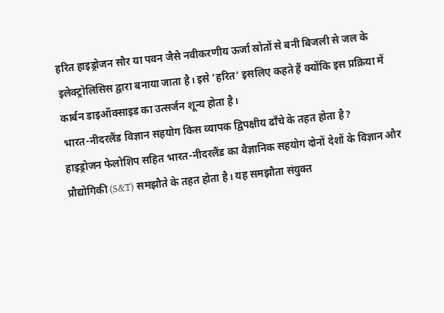हरित हाइड्रोजन सौर या पवन जैसे नवीकरणीय ऊर्जा स्रोतों से बनी बिजली से जल के इलेक्ट्रोलिसिस द्वारा बनाया जाता है। इसे 'हरित' इसलिए कहते हैं क्योंकि इस प्रक्रिया में कार्बन डाइऑक्साइड का उत्सर्जन शून्य होता है।
भारत-नीदरलैंड विज्ञान सहयोग किस व्यापक द्विपक्षीय ढाँचे के तहत होता है?
हाइड्रोजन फेलोशिप सहित भारत-नीदरलैंड का वैज्ञानिक सहयोग दोनों देशों के विज्ञान और प्रौद्योगिकी (S&T) समझौते के तहत होता है। यह समझौता संयुक्त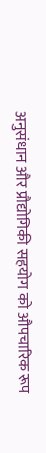अनुसंधान और प्रौद्योगिकी सहयोग को औपचारिक रूप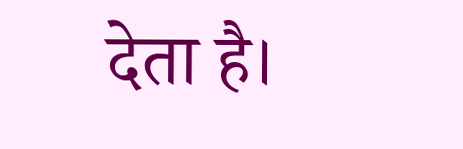देता है।